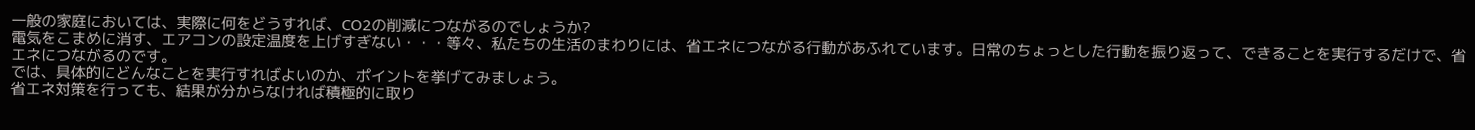一般の家庭においては、実際に何をどうすれば、CO2の削減につながるのでしょうか?
電気をこまめに消す、エアコンの設定温度を上げすぎない・・・等々、私たちの生活のまわりには、省エネにつながる行動があふれています。日常のちょっとした行動を振り返って、できることを実行するだけで、省エネにつながるのです。
では、具体的にどんなことを実行すればよいのか、ポイントを挙げてみましょう。
省エネ対策を行っても、結果が分からなければ積極的に取り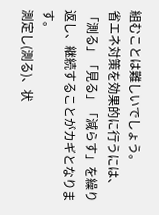組むことは難しいでしょう。
省エネ対策を効果的に行うには、「測る」「見る」「減らす」を繰り返し、継続することがカギとなります。
測定し(測る)、状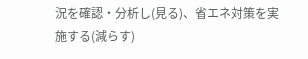況を確認・分析し(見る)、省エネ対策を実施する(減らす)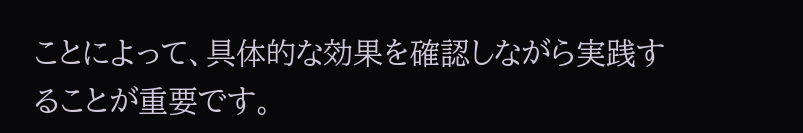ことによって、具体的な効果を確認しながら実践することが重要です。